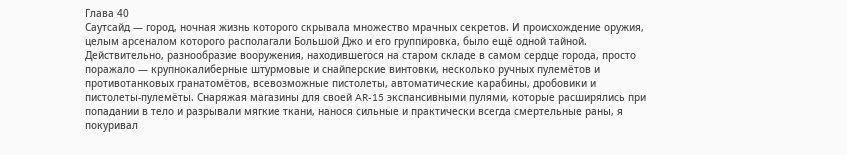Глава 40
Саутсайд — город, ночная жизнь которого скрывала множество мрачных секретов. И происхождение оружия, целым арсеналом которого располагали Большой Джо и его группировка, было ещё одной тайной. Действительно, разнообразие вооружения, находившегося на старом складе в самом сердце города, просто поражало — крупнокалиберные штурмовые и снайперские винтовки, несколько ручных пулемётов и противотанковых гранатомётов, всевозможные пистолеты, автоматические карабины, дробовики и пистолеты-пулемёты. Снаряжая магазины для своей AR-15 экспансивными пулями, которые расширялись при попадании в тело и разрывали мягкие ткани, нанося сильные и практически всегда смертельные раны, я покуривал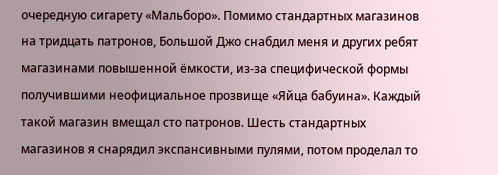очередную сигарету «Мальборо». Помимо стандартных магазинов на тридцать патронов, Большой Джо снабдил меня и других ребят магазинами повышенной ёмкости, из-за специфической формы получившими неофициальное прозвище «Яйца бабуина». Каждый такой магазин вмещал сто патронов. Шесть стандартных магазинов я снарядил экспансивными пулями, потом проделал то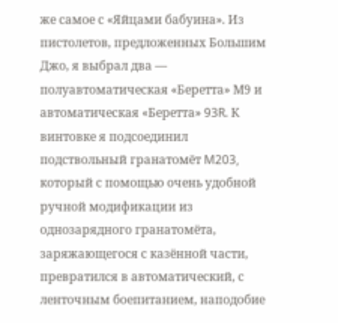же самое с «Яйцами бабуина». Из пистолетов, предложенных Большим Джо, я выбрал два — полуавтоматическая «Беретта» М9 и автоматическая «Беретта» 93R. К винтовке я подсоединил подствольный гранатомёт M203, который с помощью очень удобной ручной модификации из однозарядного гранатомёта, заряжающегося с казённой части, превратился в автоматический, с ленточным боепитанием, наподобие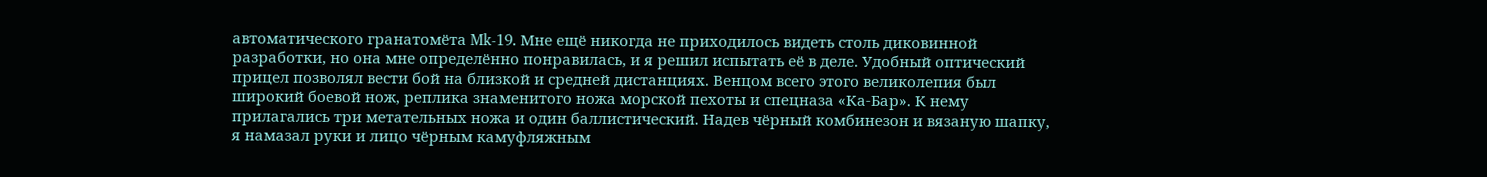автоматического гранатомёта Mk-19. Мне ещё никогда не приходилось видеть столь диковинной разработки, но она мне определённо понравилась, и я решил испытать её в деле. Удобный оптический прицел позволял вести бой на близкой и средней дистанциях. Венцом всего этого великолепия был широкий боевой нож, реплика знаменитого ножа морской пехоты и спецназа «Ка-Бар». К нему прилагались три метательных ножа и один баллистический. Надев чёрный комбинезон и вязаную шапку, я намазал руки и лицо чёрным камуфляжным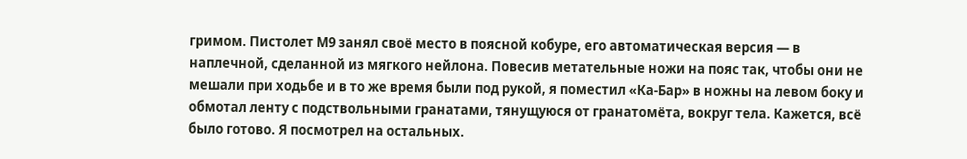гримом. Пистолет М9 занял своё место в поясной кобуре, его автоматическая версия — в наплечной, сделанной из мягкого нейлона. Повесив метательные ножи на пояс так, чтобы они не мешали при ходьбе и в то же время были под рукой, я поместил «Ка-Бар» в ножны на левом боку и обмотал ленту с подствольными гранатами, тянущуюся от гранатомёта, вокруг тела. Кажется, всё было готово. Я посмотрел на остальных.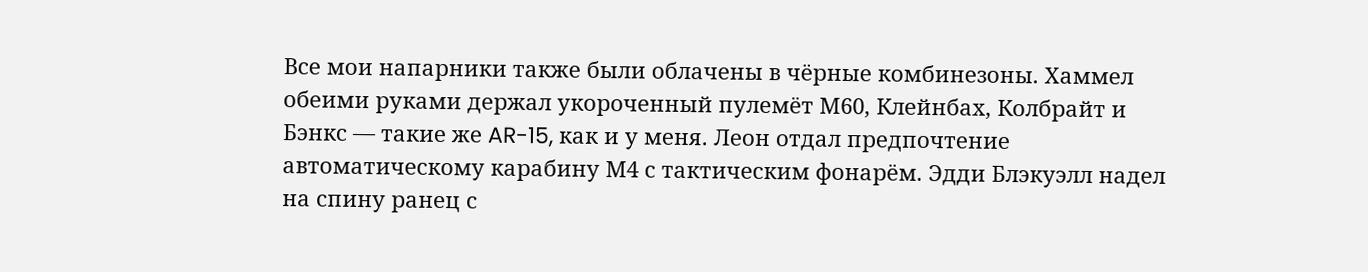Все мои напарники также были облачены в чёрные комбинезоны. Хаммел обеими руками держал укороченный пулемёт М60, Клейнбах, Колбрайт и Бэнкс — такие же AR-15, как и у меня. Леон отдал предпочтение автоматическому карабину М4 с тактическим фонарём. Эдди Блэкуэлл надел на спину ранец с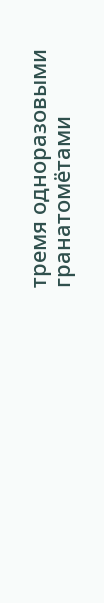тремя одноразовыми гранатомётами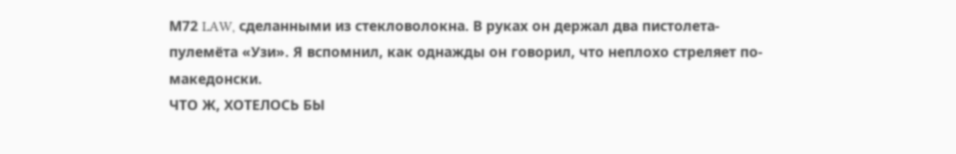М72 LAW, сделанными из стекловолокна. В руках он держал два пистолета-пулемёта «Узи». Я вспомнил, как однажды он говорил, что неплохо стреляет по-македонски.
ЧТО Ж, ХОТЕЛОСЬ БЫ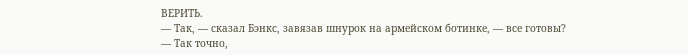ВЕРИТЬ.
— Так, — сказал Бэнкс, завязав шнурок на армейском ботинке, — все готовы?
— Так точно,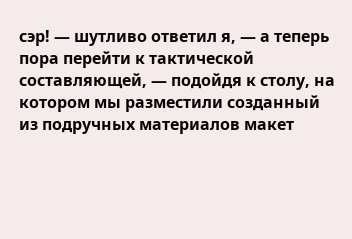сэр! — шутливо ответил я, — а теперь пора перейти к тактической составляющей, — подойдя к столу, на котором мы разместили созданный из подручных материалов макет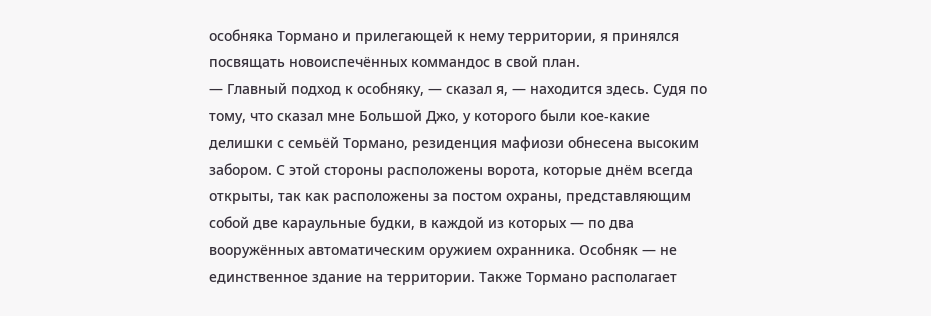особняка Тормано и прилегающей к нему территории, я принялся посвящать новоиспечённых коммандос в свой план.
— Главный подход к особняку, — сказал я, — находится здесь. Судя по тому, что сказал мне Большой Джо, у которого были кое-какие делишки с семьёй Тормано, резиденция мафиози обнесена высоким забором. С этой стороны расположены ворота, которые днём всегда открыты, так как расположены за постом охраны, представляющим собой две караульные будки, в каждой из которых — по два вооружённых автоматическим оружием охранника. Особняк — не единственное здание на территории. Также Тормано располагает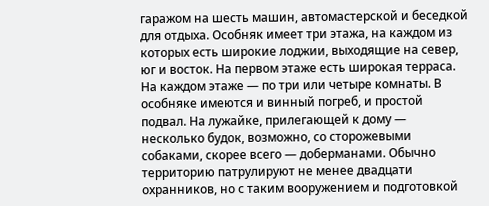гаражом на шесть машин, автомастерской и беседкой для отдыха. Особняк имеет три этажа, на каждом из которых есть широкие лоджии, выходящие на север, юг и восток. На первом этаже есть широкая терраса. На каждом этаже — по три или четыре комнаты. В особняке имеются и винный погреб, и простой подвал. На лужайке, прилегающей к дому — несколько будок, возможно, со сторожевыми собаками, скорее всего — доберманами. Обычно территорию патрулируют не менее двадцати охранников, но с таким вооружением и подготовкой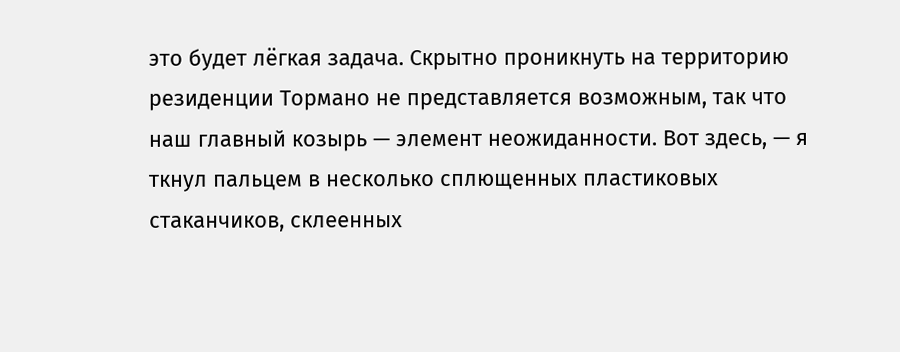это будет лёгкая задача. Скрытно проникнуть на территорию резиденции Тормано не представляется возможным, так что наш главный козырь — элемент неожиданности. Вот здесь, — я ткнул пальцем в несколько сплющенных пластиковых стаканчиков, склеенных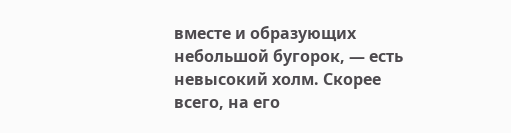вместе и образующих небольшой бугорок, — есть невысокий холм. Скорее всего, на его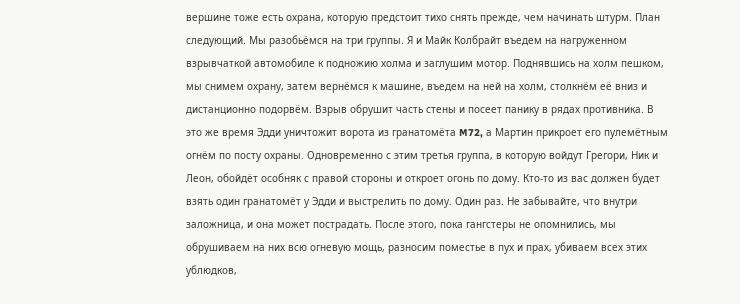вершине тоже есть охрана, которую предстоит тихо снять прежде, чем начинать штурм. План следующий. Мы разобьёмся на три группы. Я и Майк Колбрайт въедем на нагруженном взрывчаткой автомобиле к подножию холма и заглушим мотор. Поднявшись на холм пешком, мы снимем охрану, затем вернёмся к машине, въедем на ней на холм, столкнём её вниз и дистанционно подорвём. Взрыв обрушит часть стены и посеет панику в рядах противника. В это же время Эдди уничтожит ворота из гранатомёта M72, а Мартин прикроет его пулемётным огнём по посту охраны. Одновременно с этим третья группа, в которую войдут Грегори, Ник и Леон, обойдёт особняк с правой стороны и откроет огонь по дому. Кто-то из вас должен будет взять один гранатомёт у Эдди и выстрелить по дому. Один раз. Не забывайте, что внутри заложница, и она может пострадать. После этого, пока гангстеры не опомнились, мы обрушиваем на них всю огневую мощь, разносим поместье в пух и прах, убиваем всех этих ублюдков,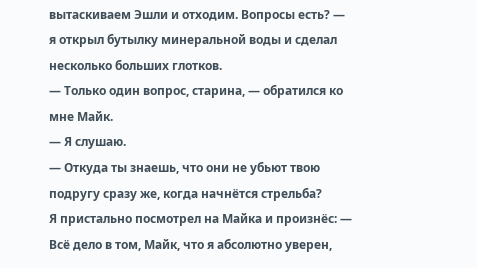вытаскиваем Эшли и отходим. Вопросы есть? — я открыл бутылку минеральной воды и сделал несколько больших глотков.
— Только один вопрос, старина, — обратился ко мне Майк.
— Я слушаю.
— Откуда ты знаешь, что они не убьют твою подругу сразу же, когда начнётся стрельба?
Я пристально посмотрел на Майка и произнёс: — Всё дело в том, Майк, что я абсолютно уверен,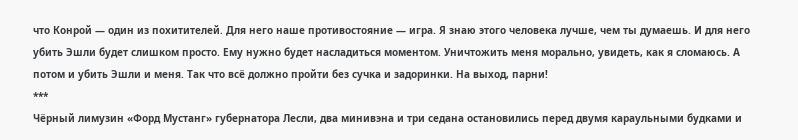что Конрой — один из похитителей. Для него наше противостояние — игра. Я знаю этого человека лучше, чем ты думаешь. И для него убить Эшли будет слишком просто. Ему нужно будет насладиться моментом. Уничтожить меня морально, увидеть, как я сломаюсь. А потом и убить Эшли и меня. Так что всё должно пройти без сучка и задоринки. На выход, парни!
***
Чёрный лимузин «Форд Мустанг» губернатора Лесли, два минивэна и три седана остановились перед двумя караульными будками и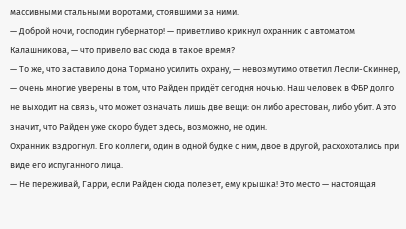массивными стальными воротами, стоявшими за ними.
— Доброй ночи, господин губернатор! — приветливо крикнул охранник с автоматом Калашникова, — что привело вас сюда в такое время?
— То же, что заставило дона Тормано усилить охрану, — невозмутимо ответил Лесли-Скиннер, — очень многие уверены в том, что Райден придёт сегодня ночью. Наш человек в ФБР долго не выходит на связь, что может означать лишь две вещи: он либо арестован, либо убит. А это значит, что Райден уже скоро будет здесь, возможно, не один.
Охранник вздрогнул. Его коллеги, один в одной будке с ним, двое в другой, расхохотались при виде его испуганного лица.
— Не переживай, Гарри, если Райден сюда полезет, ему крышка! Это место — настоящая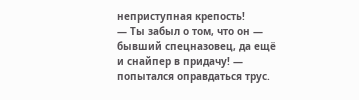неприступная крепость!
— Ты забыл о том, что он — бывший спецназовец, да ещё и снайпер в придачу! — попытался оправдаться трус.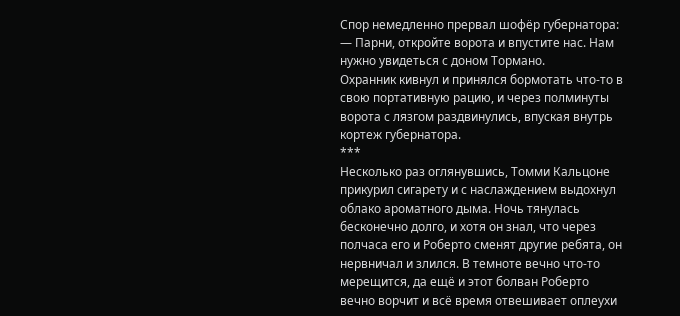Спор немедленно прервал шофёр губернатора: — Парни, откройте ворота и впустите нас. Нам нужно увидеться с доном Тормано.
Охранник кивнул и принялся бормотать что-то в свою портативную рацию, и через полминуты ворота с лязгом раздвинулись, впуская внутрь кортеж губернатора.
***
Несколько раз оглянувшись, Томми Кальцоне прикурил сигарету и с наслаждением выдохнул облако ароматного дыма. Ночь тянулась бесконечно долго, и хотя он знал, что через полчаса его и Роберто сменят другие ребята, он нервничал и злился. В темноте вечно что-то мерещится, да ещё и этот болван Роберто вечно ворчит и всё время отвешивает оплеухи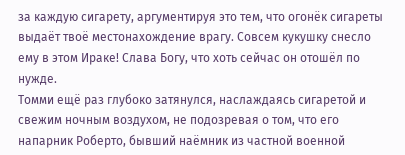за каждую сигарету, аргументируя это тем, что огонёк сигареты выдаёт твоё местонахождение врагу. Совсем кукушку снесло ему в этом Ираке! Слава Богу, что хоть сейчас он отошёл по нужде.
Томми ещё раз глубоко затянулся, наслаждаясь сигаретой и свежим ночным воздухом, не подозревая о том, что его напарник Роберто, бывший наёмник из частной военной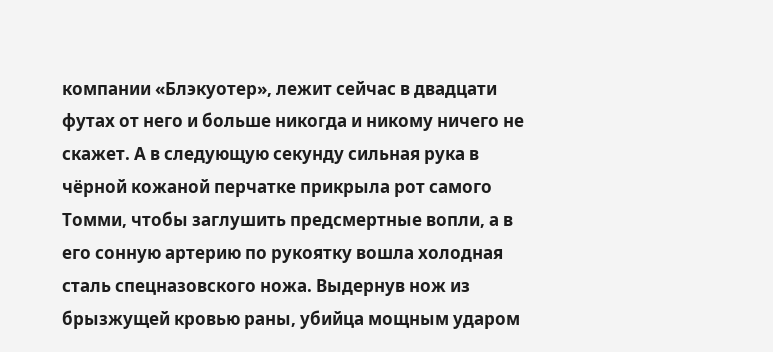компании «Блэкуотер», лежит сейчас в двадцати футах от него и больше никогда и никому ничего не скажет. А в следующую секунду сильная рука в чёрной кожаной перчатке прикрыла рот самого Томми, чтобы заглушить предсмертные вопли, а в его сонную артерию по рукоятку вошла холодная сталь спецназовского ножа. Выдернув нож из брызжущей кровью раны, убийца мощным ударом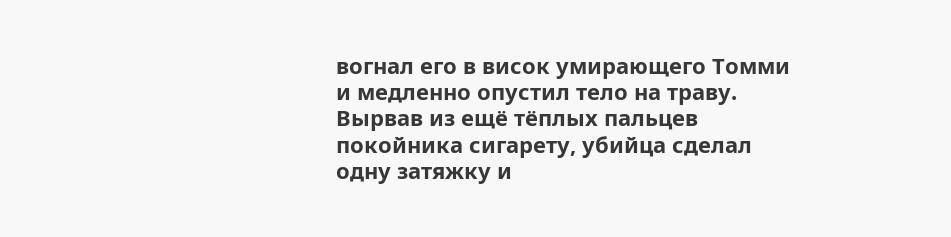вогнал его в висок умирающего Томми и медленно опустил тело на траву. Вырвав из ещё тёплых пальцев покойника сигарету, убийца сделал одну затяжку и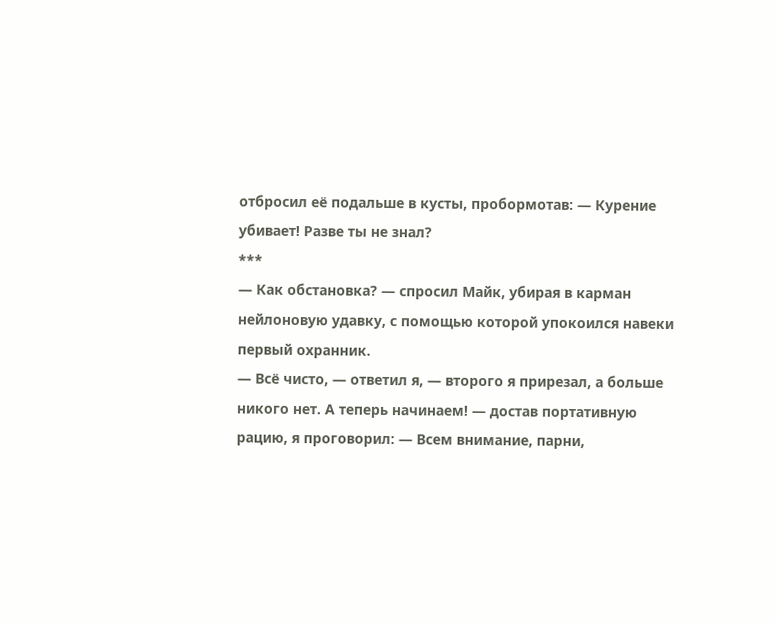отбросил её подальше в кусты, пробормотав: — Курение убивает! Разве ты не знал?
***
— Как обстановка? — спросил Майк, убирая в карман нейлоновую удавку, с помощью которой упокоился навеки первый охранник.
— Всё чисто, — ответил я, — второго я прирезал, а больше никого нет. А теперь начинаем! — достав портативную рацию, я проговорил: — Всем внимание, парни,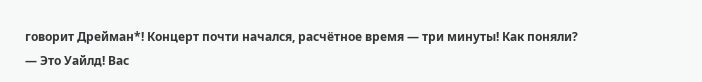говорит Дрейман*! Концерт почти начался, расчётное время — три минуты! Как поняли?
— Это Уайлд! Вас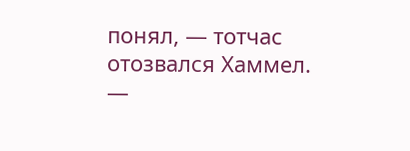понял, — тотчас отозвался Хаммел.
—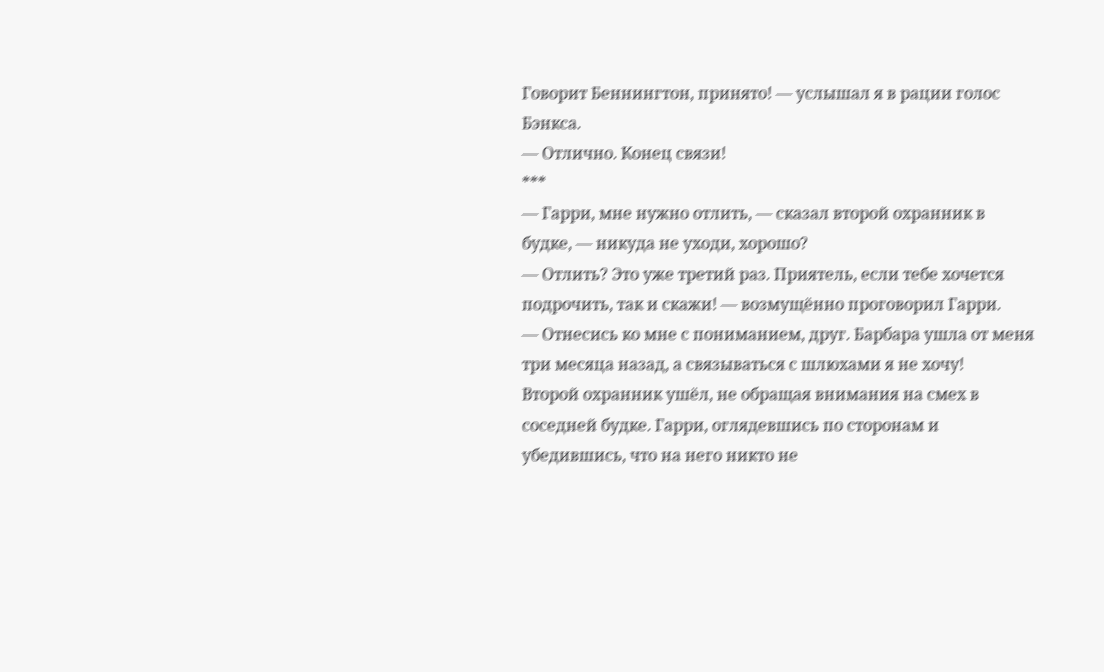Говорит Беннингтон, принято! — услышал я в рации голос Бэнкса.
— Отлично. Конец связи!
***
— Гарри, мне нужно отлить, — сказал второй охранник в будке, — никуда не уходи, хорошо?
— Отлить? Это уже третий раз. Приятель, если тебе хочется подрочить, так и скажи! — возмущённо проговорил Гарри.
— Отнесись ко мне с пониманием, друг. Барбара ушла от меня три месяца назад, а связываться с шлюхами я не хочу!
Второй охранник ушёл, не обращая внимания на смех в соседней будке. Гарри, оглядевшись по сторонам и убедившись, что на него никто не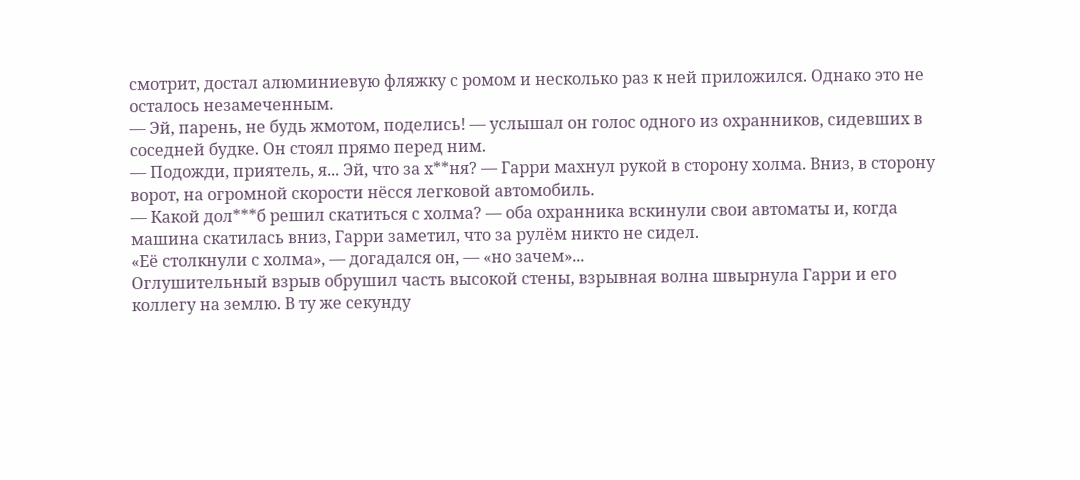смотрит, достал алюминиевую фляжку с ромом и несколько раз к ней приложился. Однако это не осталось незамеченным.
— Эй, парень, не будь жмотом, поделись! — услышал он голос одного из охранников, сидевших в соседней будке. Он стоял прямо перед ним.
— Подожди, приятель, я... Эй, что за х**ня? — Гарри махнул рукой в сторону холма. Вниз, в сторону ворот, на огромной скорости нёсся легковой автомобиль.
— Какой дол***б решил скатиться с холма? — оба охранника вскинули свои автоматы и, когда машина скатилась вниз, Гарри заметил, что за рулём никто не сидел.
«Её столкнули с холма», — догадался он, — «но зачем»...
Оглушительный взрыв обрушил часть высокой стены, взрывная волна швырнула Гарри и его коллегу на землю. В ту же секунду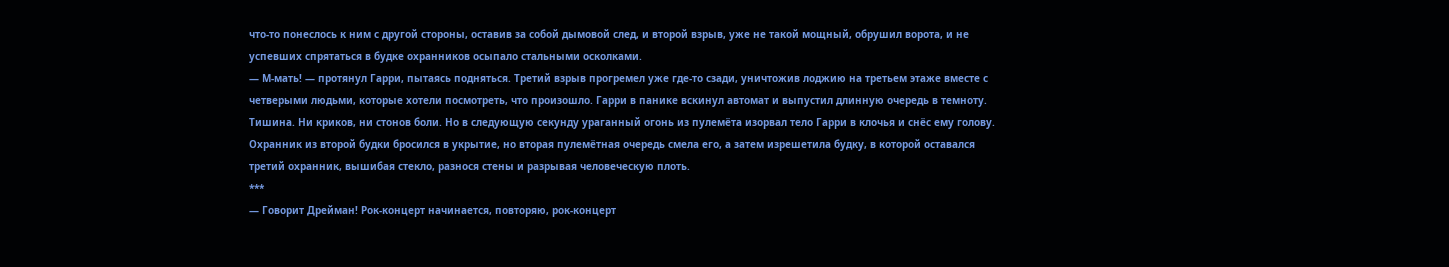что-то понеслось к ним с другой стороны, оставив за собой дымовой след, и второй взрыв, уже не такой мощный, обрушил ворота, и не успевших спрятаться в будке охранников осыпало стальными осколками.
— М-мать! — протянул Гарри, пытаясь подняться. Третий взрыв прогремел уже где-то сзади, уничтожив лоджию на третьем этаже вместе с четверыми людьми, которые хотели посмотреть, что произошло. Гарри в панике вскинул автомат и выпустил длинную очередь в темноту. Тишина. Ни криков, ни стонов боли. Но в следующую секунду ураганный огонь из пулемёта изорвал тело Гарри в клочья и снёс ему голову. Охранник из второй будки бросился в укрытие, но вторая пулемётная очередь смела его, а затем изрешетила будку, в которой оставался третий охранник, вышибая стекло, разнося стены и разрывая человеческую плоть.
***
— Говорит Дрейман! Рок-концерт начинается, повторяю, рок-концерт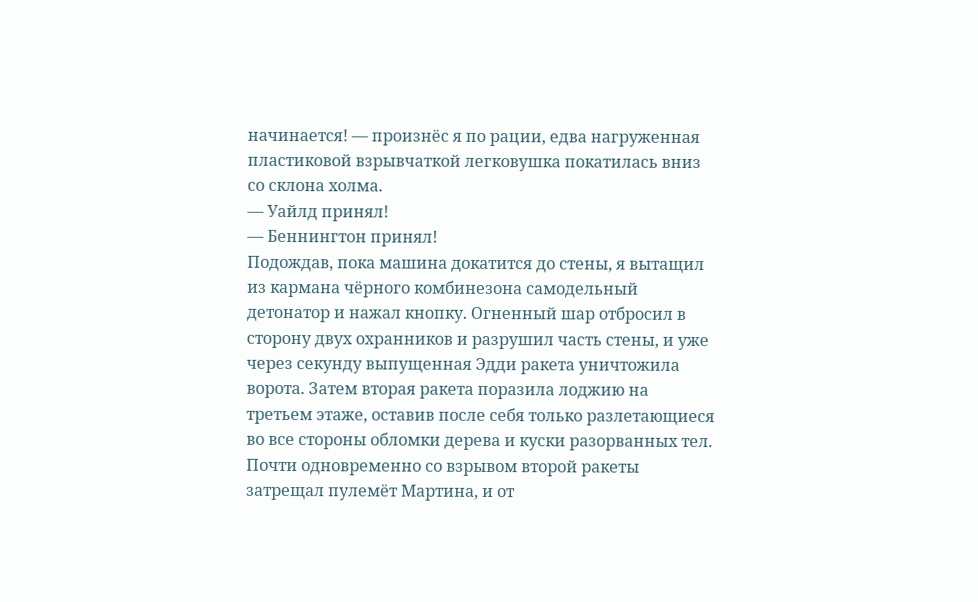начинается! — произнёс я по рации, едва нагруженная пластиковой взрывчаткой легковушка покатилась вниз со склона холма.
— Уайлд принял!
— Беннингтон принял!
Подождав, пока машина докатится до стены, я вытащил из кармана чёрного комбинезона самодельный детонатор и нажал кнопку. Огненный шар отбросил в сторону двух охранников и разрушил часть стены, и уже через секунду выпущенная Эдди ракета уничтожила ворота. Затем вторая ракета поразила лоджию на третьем этаже, оставив после себя только разлетающиеся во все стороны обломки дерева и куски разорванных тел. Почти одновременно со взрывом второй ракеты затрещал пулемёт Мартина, и от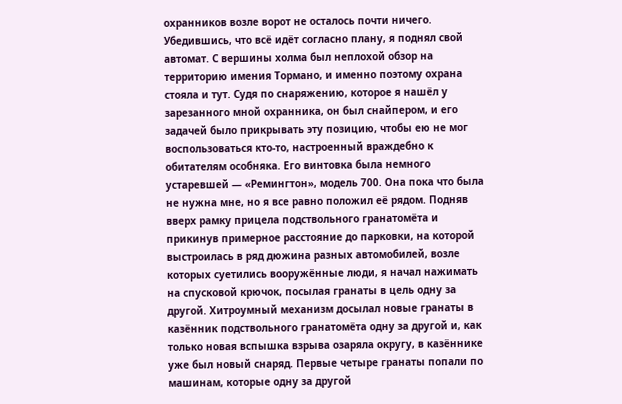охранников возле ворот не осталось почти ничего. Убедившись, что всё идёт согласно плану, я поднял свой автомат. С вершины холма был неплохой обзор на территорию имения Тормано, и именно поэтому охрана стояла и тут. Судя по снаряжению, которое я нашёл у зарезанного мной охранника, он был снайпером, и его задачей было прикрывать эту позицию, чтобы ею не мог воспользоваться кто-то, настроенный враждебно к обитателям особняка. Его винтовка была немного устаревшей — «Ремингтон», модель 700. Она пока что была не нужна мне, но я все равно положил её рядом. Подняв вверх рамку прицела подствольного гранатомёта и прикинув примерное расстояние до парковки, на которой выстроилась в ряд дюжина разных автомобилей, возле которых суетились вооружённые люди, я начал нажимать на спусковой крючок, посылая гранаты в цель одну за другой. Хитроумный механизм досылал новые гранаты в казённик подствольного гранатомёта одну за другой и, как только новая вспышка взрыва озаряла округу, в казённике уже был новый снаряд. Первые четыре гранаты попали по машинам, которые одну за другой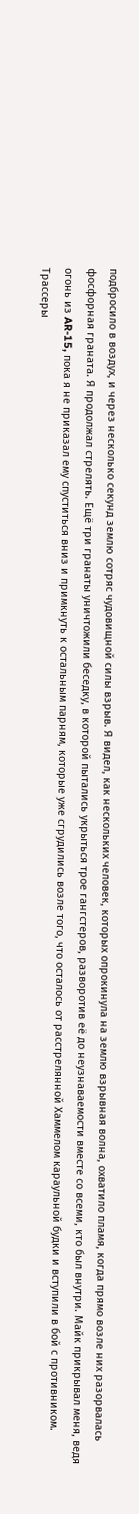подбросило в воздух, и через несколько секунд землю сотряс чудовищной силы взрыв. Я видел, как нескольких человек, которых опрокинула на землю взрывная волна, охватило пламя, когда прямо возле них разорвалась фосфорная граната. Я продолжал стрелять. Ещё три гранаты уничтожили беседку, в которой пытались укрыться трое гангстеров, разворотив её до неузнаваемости вместе со всеми, кто был внутри. Майк прикрывал меня, ведя огонь из AR-15, пока я не приказал ему спуститься вниз и примкнуть к остальным парням, которые уже сгрудились возле того, что осталось от расстрелянной Хаммелом караульной будки и вступили в бой с противником. Трассеры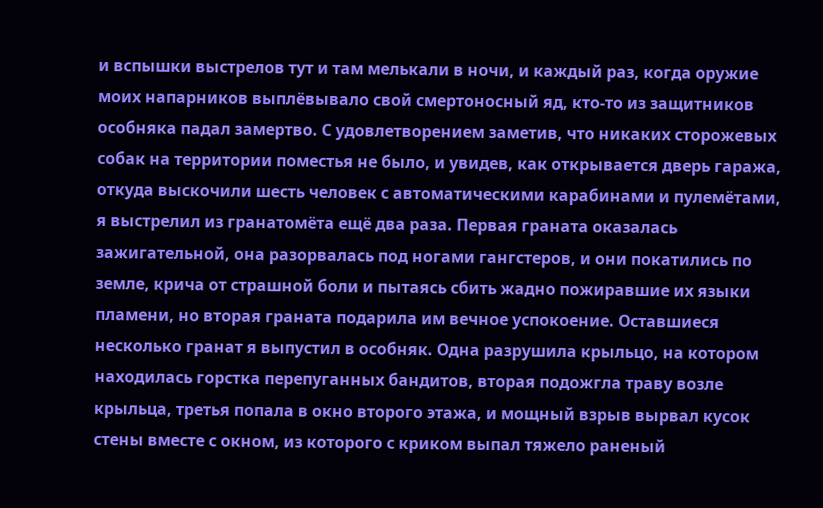и вспышки выстрелов тут и там мелькали в ночи, и каждый раз, когда оружие моих напарников выплёвывало свой смертоносный яд, кто-то из защитников особняка падал замертво. С удовлетворением заметив, что никаких сторожевых собак на территории поместья не было, и увидев, как открывается дверь гаража, откуда выскочили шесть человек с автоматическими карабинами и пулемётами, я выстрелил из гранатомёта ещё два раза. Первая граната оказалась зажигательной, она разорвалась под ногами гангстеров, и они покатились по земле, крича от страшной боли и пытаясь сбить жадно пожиравшие их языки пламени, но вторая граната подарила им вечное успокоение. Оставшиеся несколько гранат я выпустил в особняк. Одна разрушила крыльцо, на котором находилась горстка перепуганных бандитов, вторая подожгла траву возле крыльца, третья попала в окно второго этажа, и мощный взрыв вырвал кусок стены вместе с окном, из которого с криком выпал тяжело раненый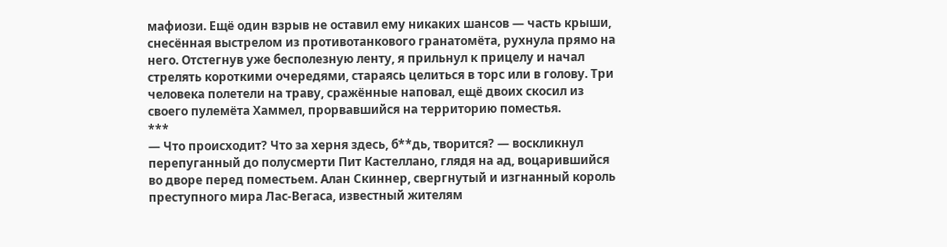мафиози. Ещё один взрыв не оставил ему никаких шансов — часть крыши, снесённая выстрелом из противотанкового гранатомёта, рухнула прямо на него. Отстегнув уже бесполезную ленту, я прильнул к прицелу и начал стрелять короткими очередями, стараясь целиться в торс или в голову. Три человека полетели на траву, сражённые наповал, ещё двоих скосил из своего пулемёта Хаммел, прорвавшийся на территорию поместья.
***
— Что происходит? Что за херня здесь, б**дь, творится? — воскликнул перепуганный до полусмерти Пит Кастеллано, глядя на ад, воцарившийся во дворе перед поместьем. Алан Скиннер, свергнутый и изгнанный король преступного мира Лас-Вегаса, известный жителям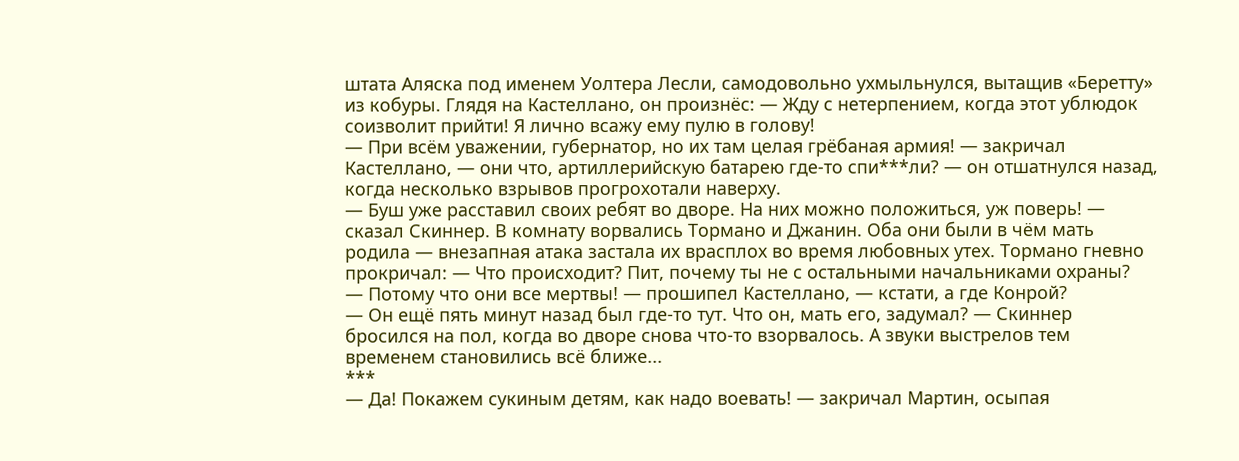штата Аляска под именем Уолтера Лесли, самодовольно ухмыльнулся, вытащив «Беретту» из кобуры. Глядя на Кастеллано, он произнёс: — Жду с нетерпением, когда этот ублюдок соизволит прийти! Я лично всажу ему пулю в голову!
— При всём уважении, губернатор, но их там целая грёбаная армия! — закричал Кастеллано, — они что, артиллерийскую батарею где-то спи***ли? — он отшатнулся назад, когда несколько взрывов прогрохотали наверху.
— Буш уже расставил своих ребят во дворе. На них можно положиться, уж поверь! — сказал Скиннер. В комнату ворвались Тормано и Джанин. Оба они были в чём мать родила — внезапная атака застала их врасплох во время любовных утех. Тормано гневно прокричал: — Что происходит? Пит, почему ты не с остальными начальниками охраны?
— Потому что они все мертвы! — прошипел Кастеллано, — кстати, а где Конрой?
— Он ещё пять минут назад был где-то тут. Что он, мать его, задумал? — Скиннер бросился на пол, когда во дворе снова что-то взорвалось. А звуки выстрелов тем временем становились всё ближе...
***
— Да! Покажем сукиным детям, как надо воевать! — закричал Мартин, осыпая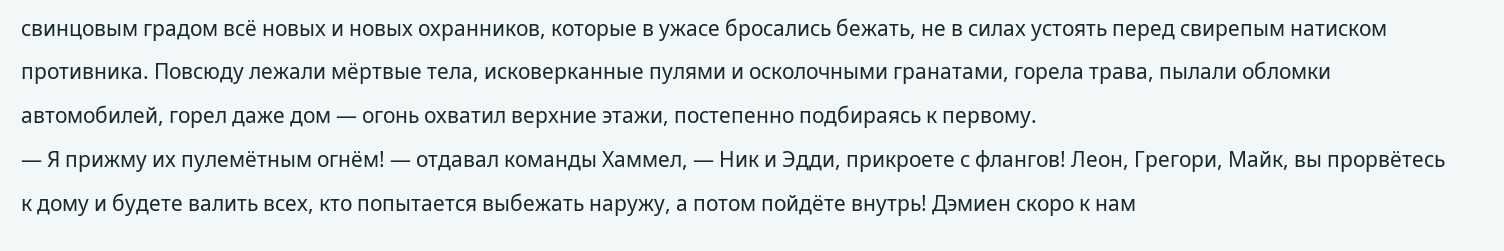свинцовым градом всё новых и новых охранников, которые в ужасе бросались бежать, не в силах устоять перед свирепым натиском противника. Повсюду лежали мёртвые тела, исковерканные пулями и осколочными гранатами, горела трава, пылали обломки автомобилей, горел даже дом — огонь охватил верхние этажи, постепенно подбираясь к первому.
— Я прижму их пулемётным огнём! — отдавал команды Хаммел, — Ник и Эдди, прикроете с флангов! Леон, Грегори, Майк, вы прорвётесь к дому и будете валить всех, кто попытается выбежать наружу, а потом пойдёте внутрь! Дэмиен скоро к нам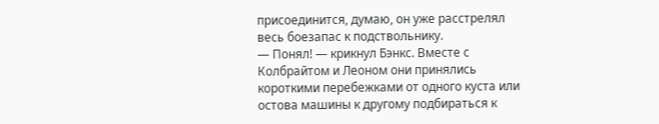присоединится, думаю, он уже расстрелял весь боезапас к подствольнику.
— Понял! — крикнул Бэнкс. Вместе с Колбрайтом и Леоном они принялись короткими перебежками от одного куста или остова машины к другому подбираться к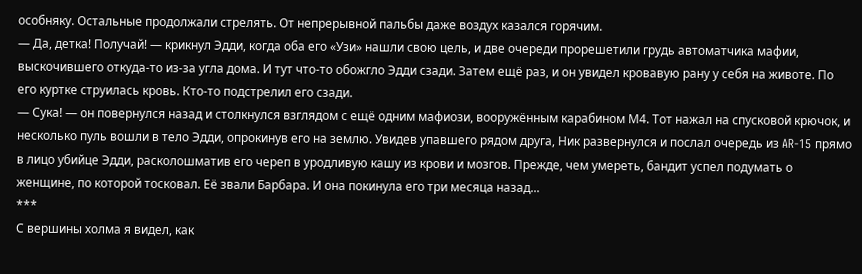особняку. Остальные продолжали стрелять. От непрерывной пальбы даже воздух казался горячим.
— Да, детка! Получай! — крикнул Эдди, когда оба его «Узи» нашли свою цель, и две очереди прорешетили грудь автоматчика мафии, выскочившего откуда-то из-за угла дома. И тут что-то обожгло Эдди сзади. Затем ещё раз, и он увидел кровавую рану у себя на животе. По его куртке струилась кровь. Кто-то подстрелил его сзади.
— Сука! — он повернулся назад и столкнулся взглядом с ещё одним мафиози, вооружённым карабином М4. Тот нажал на спусковой крючок, и несколько пуль вошли в тело Эдди, опрокинув его на землю. Увидев упавшего рядом друга, Ник развернулся и послал очередь из AR-15 прямо в лицо убийце Эдди, расколошматив его череп в уродливую кашу из крови и мозгов. Прежде, чем умереть, бандит успел подумать о женщине, по которой тосковал. Её звали Барбара. И она покинула его три месяца назад...
***
С вершины холма я видел, как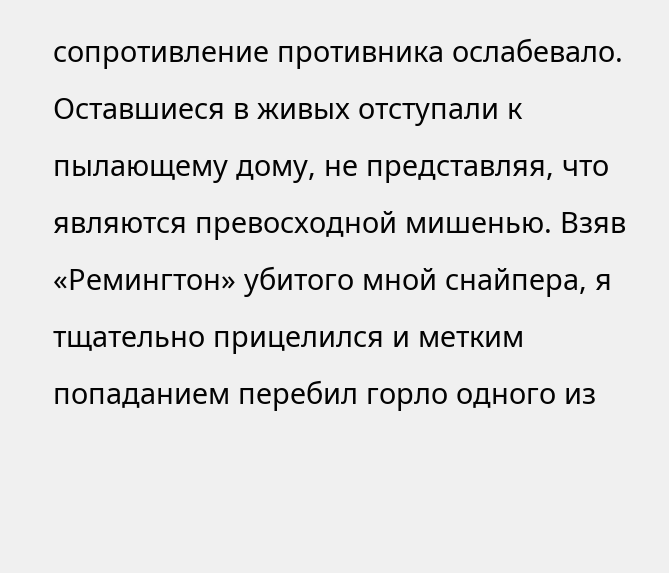сопротивление противника ослабевало. Оставшиеся в живых отступали к пылающему дому, не представляя, что являются превосходной мишенью. Взяв «Ремингтон» убитого мной снайпера, я тщательно прицелился и метким попаданием перебил горло одного из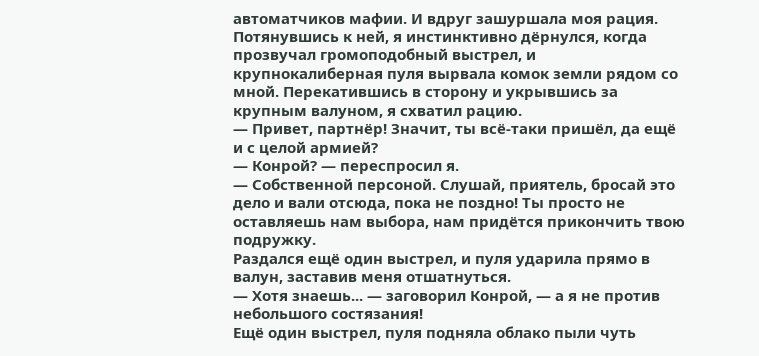автоматчиков мафии. И вдруг зашуршала моя рация. Потянувшись к ней, я инстинктивно дёрнулся, когда прозвучал громоподобный выстрел, и крупнокалиберная пуля вырвала комок земли рядом со мной. Перекатившись в сторону и укрывшись за крупным валуном, я схватил рацию.
— Привет, партнёр! Значит, ты всё-таки пришёл, да ещё и с целой армией?
— Конрой? — переспросил я.
— Собственной персоной. Слушай, приятель, бросай это дело и вали отсюда, пока не поздно! Ты просто не оставляешь нам выбора, нам придётся прикончить твою подружку.
Раздался ещё один выстрел, и пуля ударила прямо в валун, заставив меня отшатнуться.
— Хотя знаешь... — заговорил Конрой, — а я не против небольшого состязания!
Ещё один выстрел, пуля подняла облако пыли чуть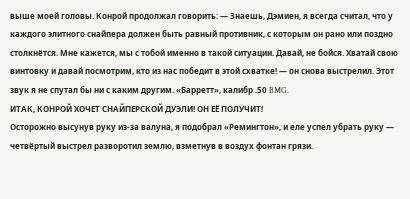выше моей головы. Конрой продолжал говорить: — Знаешь, Дэмиен, я всегда считал, что у каждого элитного снайпера должен быть равный противник, с которым он рано или поздно столкнётся. Мне кажется, мы с тобой именно в такой ситуации. Давай, не бойся. Хватай свою винтовку и давай посмотрим, кто из нас победит в этой схватке! — он снова выстрелил. Этот звук я не спутал бы ни с каким другим. «Барретт», калибр .50 BMG.
ИТАК, КОНРОЙ ХОЧЕТ СНАЙПЕРСКОЙ ДУЭЛИ! ОН ЕЁ ПОЛУЧИТ!
Осторожно высунув руку из-за валуна, я подобрал «Ремингтон», и еле успел убрать руку — четвёртый выстрел разворотил землю, взметнув в воздух фонтан грязи.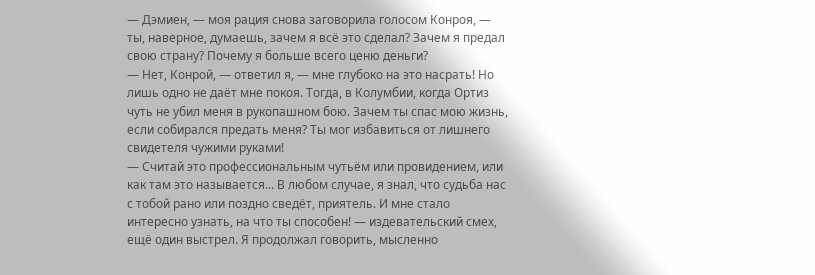— Дэмиен, — моя рация снова заговорила голосом Конроя, — ты, наверное, думаешь, зачем я всё это сделал? Зачем я предал свою страну? Почему я больше всего ценю деньги?
— Нет, Конрой, — ответил я, — мне глубоко на это насрать! Но лишь одно не даёт мне покоя. Тогда, в Колумбии, когда Ортиз чуть не убил меня в рукопашном бою. Зачем ты спас мою жизнь, если собирался предать меня? Ты мог избавиться от лишнего свидетеля чужими руками!
— Считай это профессиональным чутьём или провидением, или как там это называется... В любом случае, я знал, что судьба нас с тобой рано или поздно сведёт, приятель. И мне стало интересно узнать, на что ты способен! — издевательский смех, ещё один выстрел. Я продолжал говорить, мысленно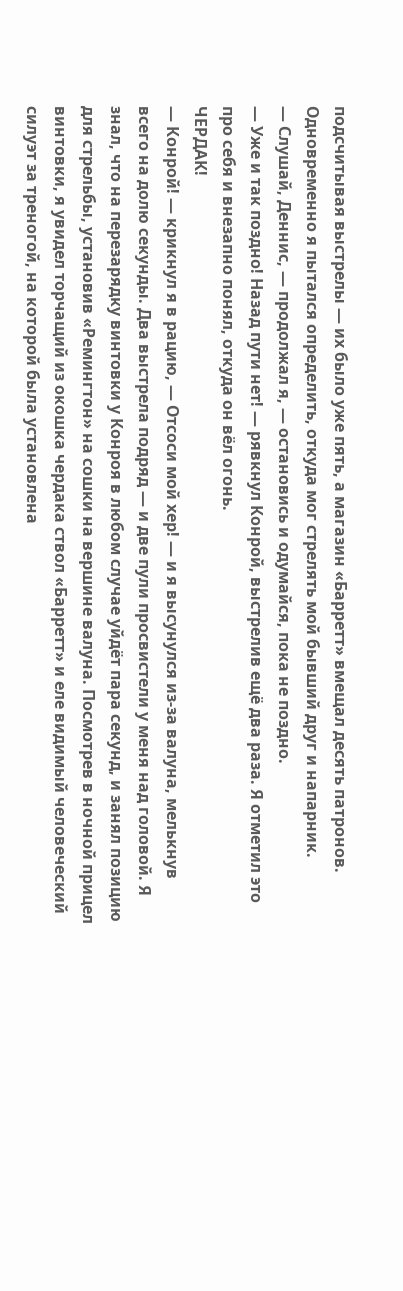подсчитывая выстрелы — их было уже пять, а магазин «Барретт» вмещал десять патронов. Одновременно я пытался определить, откуда мог стрелять мой бывший друг и напарник.
— Слушай, Деннис, — продолжал я, — остановись и одумайся, пока не поздно.
— Уже и так поздно! Назад пути нет! — рявкнул Конрой, выстрелив ещё два раза. Я отметил это про себя и внезапно понял, откуда он вёл огонь.
ЧЕРДАК!
— Конрой! — крикнул я в рацию, — Отсоси мой хер! — и я высунулся из-за валуна, мелькнув всего на долю секунды. Два выстрела подряд — и две пули просвистели у меня над головой. Я знал, что на перезарядку винтовки у Конроя в любом случае уйдёт пара секунд, и занял позицию для стрельбы, установив «Ремингтон» на сошки на вершине валуна. Посмотрев в ночной прицел винтовки, я увидел торчащий из окошка чердака ствол «Барретт» и еле видимый человеческий силуэт за треногой, на которой была установлена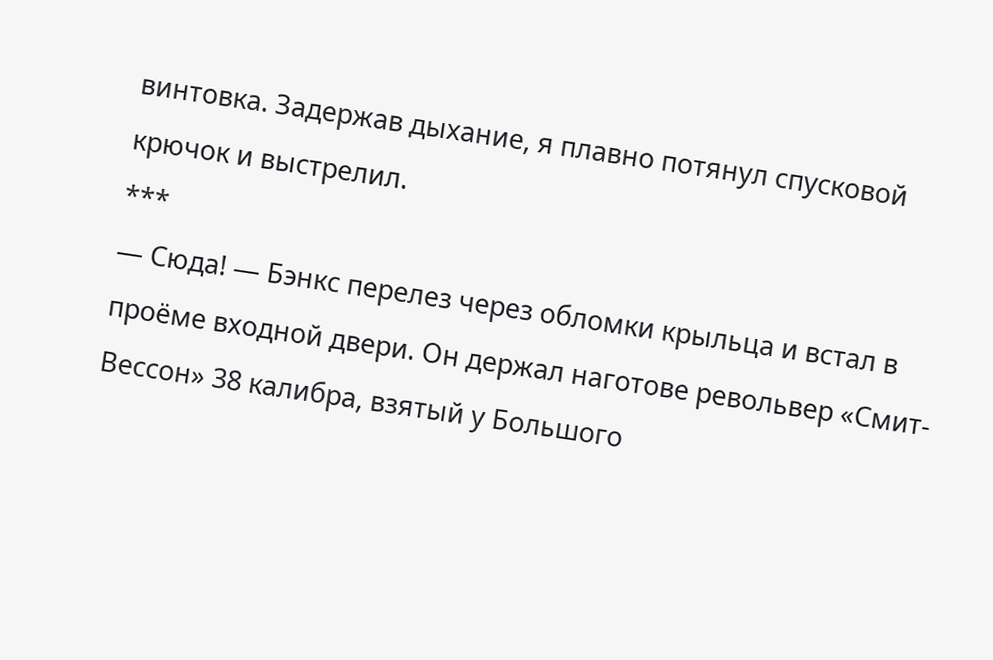винтовка. Задержав дыхание, я плавно потянул спусковой крючок и выстрелил.
***
— Сюда! — Бэнкс перелез через обломки крыльца и встал в проёме входной двери. Он держал наготове револьвер «Смит-Вессон» 38 калибра, взятый у Большого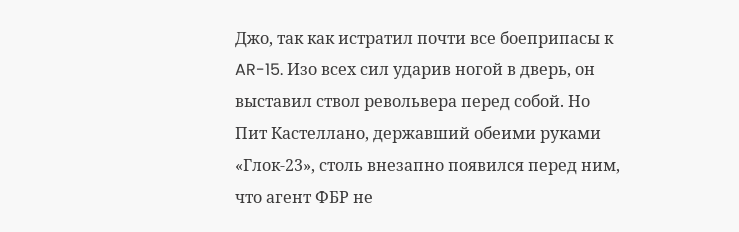Джо, так как истратил почти все боеприпасы к AR-15. Изо всех сил ударив ногой в дверь, он выставил ствол револьвера перед собой. Но Пит Кастеллано, державший обеими руками «Глок-23», столь внезапно появился перед ним, что агент ФБР не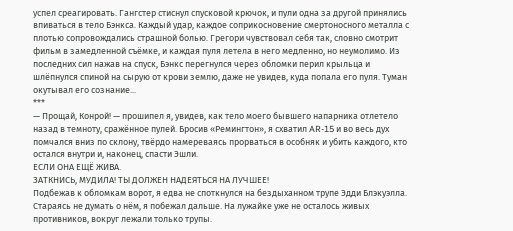успел среагировать. Гангстер стиснул спусковой крючок, и пули одна за другой принялись впиваться в тело Бэнкса. Каждый удар, каждое соприкосновение смертоносного металла с плотью сопровождались страшной болью. Грегори чувствовал себя так, словно смотрит фильм в замедленной съёмке, и каждая пуля летела в него медленно, но неумолимо. Из последних сил нажав на спуск, Бэнкс перегнулся через обломки перил крыльца и шлёпнулся спиной на сырую от крови землю, даже не увидев, куда попала его пуля. Туман окутывал его сознание...
***
— Прощай, Конрой! — прошипел я, увидев, как тело моего бывшего напарника отлетело назад в темноту, сражённое пулей. Бросив «Ремингтон», я схватил AR-15 и во весь дух помчался вниз по склону, твёрдо намереваясь прорваться в особняк и убить каждого, кто остался внутри и, наконец, спасти Эшли.
ЕСЛИ ОНА ЕЩЁ ЖИВА.
ЗАТКНИСЬ, МУДИЛА! ТЫ ДОЛЖЕН НАДЕЯТЬСЯ НА ЛУЧШЕЕ!
Подбежав к обломкам ворот, я едва не споткнулся на бездыханном трупе Эдди Блэкуэлла. Стараясь не думать о нём, я побежал дальше. На лужайке уже не осталось живых противников, вокруг лежали только трупы.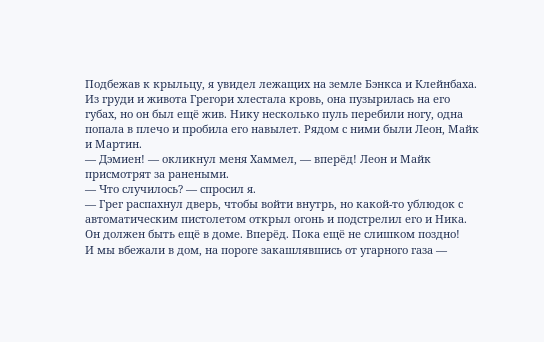Подбежав к крыльцу, я увидел лежащих на земле Бэнкса и Клейнбаха. Из груди и живота Грегори хлестала кровь, она пузырилась на его губах, но он был ещё жив. Нику несколько пуль перебили ногу, одна попала в плечо и пробила его навылет. Рядом с ними были Леон, Майк и Мартин.
— Дэмиен! — окликнул меня Хаммел, — вперёд! Леон и Майк присмотрят за ранеными.
— Что случилось? — спросил я.
— Грег распахнул дверь, чтобы войти внутрь, но какой-то ублюдок с автоматическим пистолетом открыл огонь и подстрелил его и Ника. Он должен быть ещё в доме. Вперёд. Пока ещё не слишком поздно!
И мы вбежали в дом, на пороге закашлявшись от угарного газа —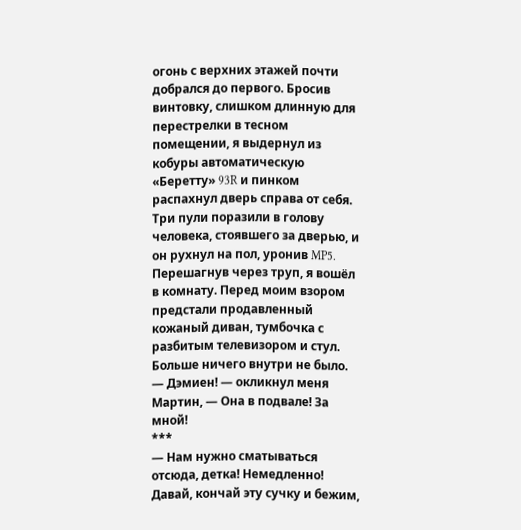огонь с верхних этажей почти добрался до первого. Бросив винтовку, слишком длинную для перестрелки в тесном помещении, я выдернул из кобуры автоматическую «Беретту» 93R и пинком распахнул дверь справа от себя. Три пули поразили в голову человека, стоявшего за дверью, и он рухнул на пол, уронив MP5. Перешагнув через труп, я вошёл в комнату. Перед моим взором предстали продавленный кожаный диван, тумбочка с разбитым телевизором и стул. Больше ничего внутри не было.
— Дэмиен! — окликнул меня Мартин, — Она в подвале! За мной!
***
— Нам нужно сматываться отсюда, детка! Немедленно! Давай, кончай эту сучку и бежим,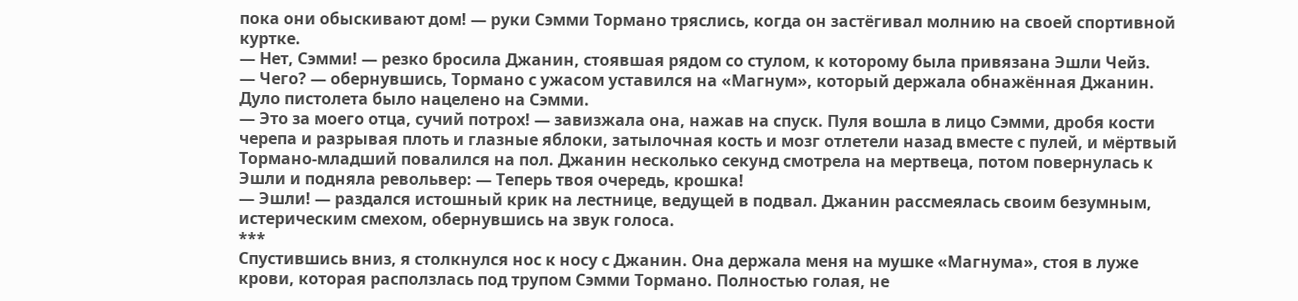пока они обыскивают дом! — руки Сэмми Тормано тряслись, когда он застёгивал молнию на своей спортивной куртке.
— Нет, Сэмми! — резко бросила Джанин, стоявшая рядом со стулом, к которому была привязана Эшли Чейз.
— Чего? — обернувшись, Тормано с ужасом уставился на «Магнум», который держала обнажённая Джанин. Дуло пистолета было нацелено на Сэмми.
— Это за моего отца, сучий потрох! — завизжала она, нажав на спуск. Пуля вошла в лицо Сэмми, дробя кости черепа и разрывая плоть и глазные яблоки, затылочная кость и мозг отлетели назад вместе с пулей, и мёртвый Тормано-младший повалился на пол. Джанин несколько секунд смотрела на мертвеца, потом повернулась к Эшли и подняла револьвер: — Теперь твоя очередь, крошка!
— Эшли! — раздался истошный крик на лестнице, ведущей в подвал. Джанин рассмеялась своим безумным, истерическим смехом, обернувшись на звук голоса.
***
Спустившись вниз, я столкнулся нос к носу с Джанин. Она держала меня на мушке «Магнума», стоя в луже крови, которая расползлась под трупом Сэмми Тормано. Полностью голая, не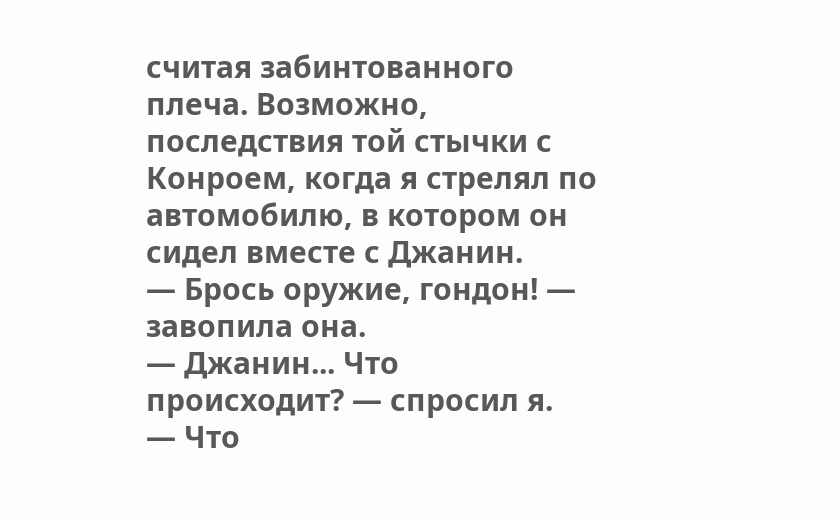считая забинтованного плеча. Возможно, последствия той стычки с Конроем, когда я стрелял по автомобилю, в котором он сидел вместе с Джанин.
— Брось оружие, гондон! — завопила она.
— Джанин... Что происходит? — спросил я.
— Что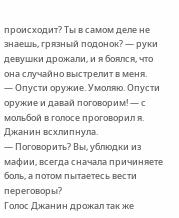происходит? Ты в самом деле не знаешь, грязный подонок? — руки девушки дрожали, и я боялся, что она случайно выстрелит в меня.
— Опусти оружие. Умоляю. Опусти оружие и давай поговорим! — с мольбой в голосе проговорил я. Джанин всхлипнула.
— Поговорить? Вы, ублюдки из мафии, всегда сначала причиняете боль, а потом пытаетесь вести переговоры?
Голос Джанин дрожал так же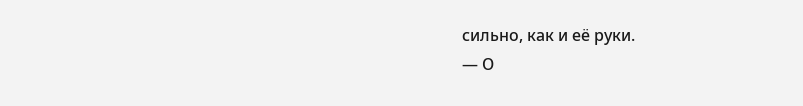сильно, как и её руки.
— О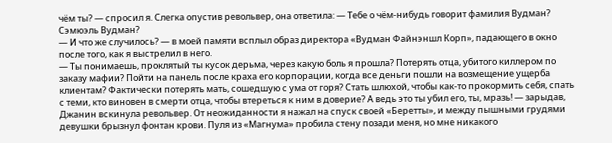чём ты? — спросил я. Слегка опустив револьвер, она ответила: — Тебе о чём-нибудь говорит фамилия Вудман? Сэмюэль Вудман?
— И что же случилось? — в моей памяти всплыл образ директора «Вудман Файнэншл Корп», падающего в окно после того, как я выстрелил в него.
— Ты понимаешь, проклятый ты кусок дерьма, через какую боль я прошла? Потерять отца, убитого киллером по заказу мафии? Пойти на панель после краха его корпорации, когда все деньги пошли на возмещение ущерба клиентам? Фактически потерять мать, сошедшую с ума от горя? Стать шлюхой, чтобы как-то прокормить себя, спать с теми, кто виновен в смерти отца, чтобы втереться к ним в доверие? А ведь это ты убил его, ты, мразь! — зарыдав, Джанин вскинула револьвер. От неожиданности я нажал на спуск своей «Беретты», и между пышными грудями девушки брызнул фонтан крови. Пуля из «Магнума» пробила стену позади меня, но мне никакого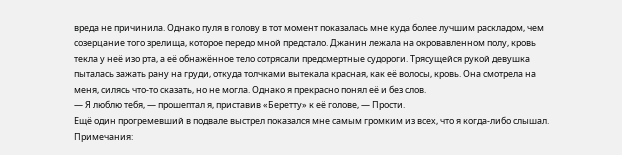вреда не причинила. Однако пуля в голову в тот момент показалась мне куда более лучшим раскладом, чем созерцание того зрелища, которое передо мной предстало. Джанин лежала на окровавленном полу, кровь текла у неё изо рта, а её обнажённое тело сотрясали предсмертные судороги. Трясущейся рукой девушка пыталась зажать рану на груди, откуда толчками вытекала красная, как её волосы, кровь. Она смотрела на меня, силясь что-то сказать, но не могла. Однако я прекрасно понял её и без слов.
— Я люблю тебя, — прошептал я, приставив «Беретту» к её голове, — Прости.
Ещё один прогремевший в подвале выстрел показался мне самым громким из всех, что я когда-либо слышал.
Примечания: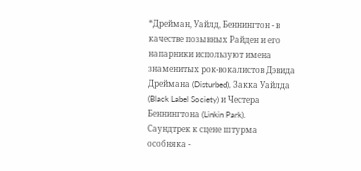*Дрейман, Уайлд, Беннингтон - в качестве позывных Райден и его напарники используют имена знаменитых рок-вокалистов Дэвида Дреймана (Disturbed), Закка Уайлда (Black Label Society) и Честера Беннингтона (Linkin Park).
Саундтрек к сцене штурма особняка -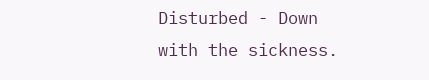Disturbed - Down with the sickness.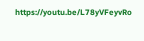https://youtu.be/L78yVFeyvRo